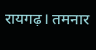रायगढ़। तमनार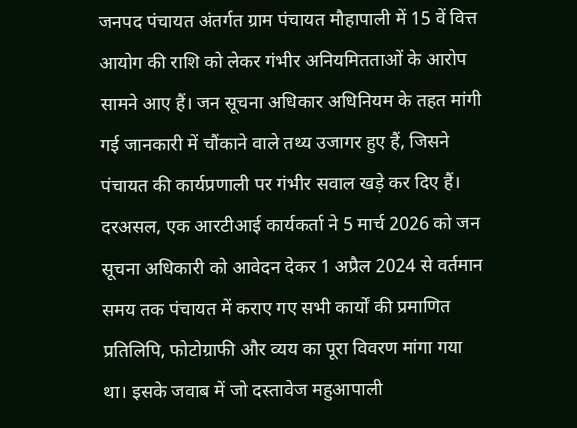जनपद पंचायत अंतर्गत ग्राम पंचायत मौहापाली में 15 वें वित्त आयोग की राशि को लेकर गंभीर अनियमितताओं के आरोप सामने आए हैं। जन सूचना अधिकार अधिनियम के तहत मांगी गई जानकारी में चौंकाने वाले तथ्य उजागर हुए हैं, जिसने पंचायत की कार्यप्रणाली पर गंभीर सवाल खड़े कर दिए हैं।
दरअसल, एक आरटीआई कार्यकर्ता ने 5 मार्च 2026 को जन सूचना अधिकारी को आवेदन देकर 1 अप्रैल 2024 से वर्तमान समय तक पंचायत में कराए गए सभी कार्यों की प्रमाणित प्रतिलिपि, फोटोग्राफी और व्यय का पूरा विवरण मांगा गया था। इसके जवाब में जो दस्तावेज महुआपाली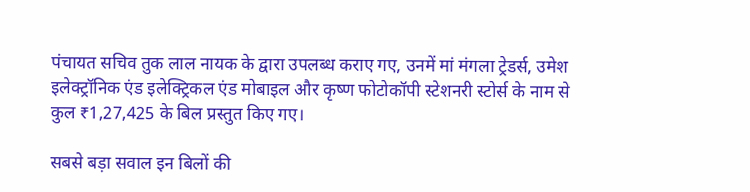पंचायत सचिव तुक लाल नायक के द्वारा उपलब्ध कराए गए, उनमें मां मंगला ट्रेडर्स, उमेश इलेक्ट्रॉनिक एंड इलेक्ट्रिकल एंड मोबाइल और कृष्ण फोटोकॉपी स्टेशनरी स्टोर्स के नाम से कुल ₹1,27,425 के बिल प्रस्तुत किए गए।

सबसे बड़ा सवाल इन बिलों की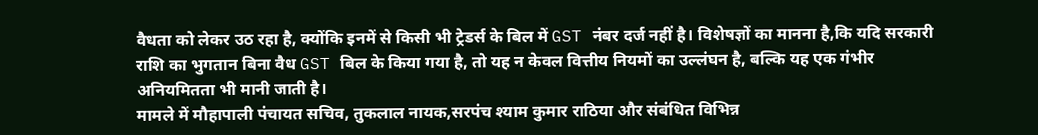वैधता को लेकर उठ रहा है, क्योंकि इनमें से किसी भी ट्रेडर्स के बिल में GST नंबर दर्ज नहीं है। विशेषज्ञों का मानना है,कि यदि सरकारी राशि का भुगतान बिना वैध GST बिल के किया गया है, तो यह न केवल वित्तीय नियमों का उल्लंघन है, बल्कि यह एक गंभीर अनियमितता भी मानी जाती है।
मामले में मौहापाली पंचायत सचिव, तुकलाल नायक,सरपंच श्याम कुमार राठिया और संबंधित विभिन्न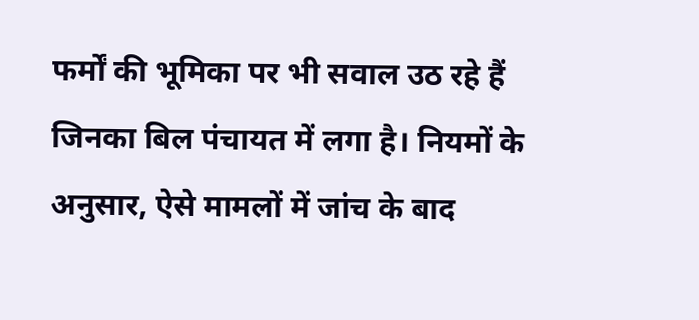फर्मों की भूमिका पर भी सवाल उठ रहे हैं जिनका बिल पंचायत में लगा है। नियमों के अनुसार, ऐसे मामलों में जांच के बाद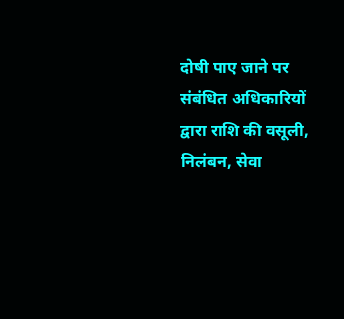दोषी पाए जाने पर संबंधित अधिकारियों द्वारा राशि की वसूली, निलंबन, सेवा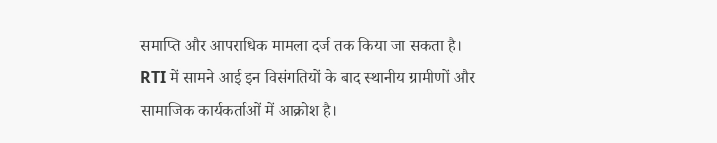समाप्ति और आपराधिक मामला दर्ज तक किया जा सकता है।
RTI में सामने आई इन विसंगतियों के बाद स्थानीय ग्रामीणों और सामाजिक कार्यकर्ताओं में आक्रोश है।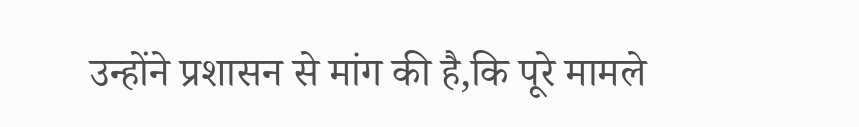उन्होंने प्रशासन से मांग की है,कि पूरे मामले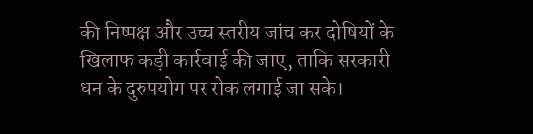की निष्पक्ष और उच्च स्तरीय जांच कर दोषियों के खिलाफ कड़ी कार्रवाई की जाए, ताकि सरकारी धन के दुरुपयोग पर रोक लगाई जा सके।